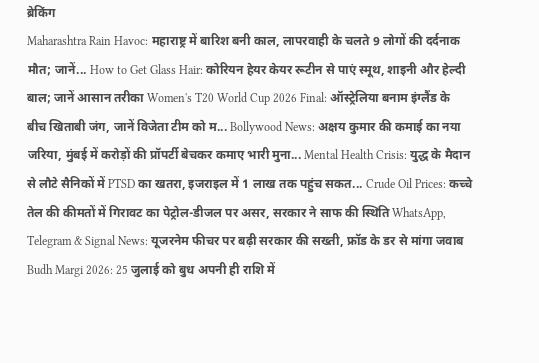ब्रेकिंग
Maharashtra Rain Havoc: महाराष्ट्र में बारिश बनी काल, लापरवाही के चलते 9 लोगों की दर्दनाक मौत; जानें... How to Get Glass Hair: कोरियन हेयर केयर रूटीन से पाएं स्मूथ, शाइनी और हेल्दी बाल; जानें आसान तरीका Women's T20 World Cup 2026 Final: ऑस्ट्रेलिया बनाम इंग्लैंड के बीच खिताबी जंग, जानें विजेता टीम को म... Bollywood News: अक्षय कुमार की कमाई का नया जरिया, मुंबई में करोड़ों की प्रॉपर्टी बेचकर कमाए भारी मुना... Mental Health Crisis: युद्ध के मैदान से लौटे सैनिकों में PTSD का खतरा, इजराइल में 1 लाख तक पहुंच सकत... Crude Oil Prices: कच्चे तेल की कीमतों में गिरावट का पेट्रोल-डीजल पर असर, सरकार ने साफ की स्थिति WhatsApp, Telegram & Signal News: यूजरनेम फीचर पर बढ़ी सरकार की सख्ती, फ्रॉड के डर से मांगा जवाब Budh Margi 2026: 25 जुलाई को बुध अपनी ही राशि में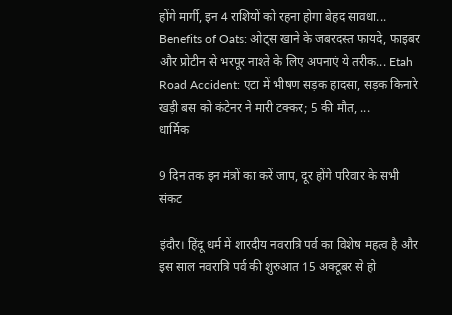होंगे मार्गी, इन 4 राशियों को रहना होगा बेहद सावधा... Benefits of Oats: ओट्स खाने के जबरदस्त फायदे, फाइबर और प्रोटीन से भरपूर नाश्ते के लिए अपनाएं ये तरीक... Etah Road Accident: एटा में भीषण सड़क हादसा, सड़क किनारे खड़ी बस को कंटेनर ने मारी टक्कर; 5 की मौत, ...
धार्मिक

9 दिन तक इन मंत्रों का करें जाप, दूर होंगे परिवार के सभी संकट

इंदौर। हिंदू धर्म में शारदीय नवरात्रि पर्व का विशेष महत्व है और इस साल नवरात्रि पर्व की शुरुआत 15 अक्टूबर से हो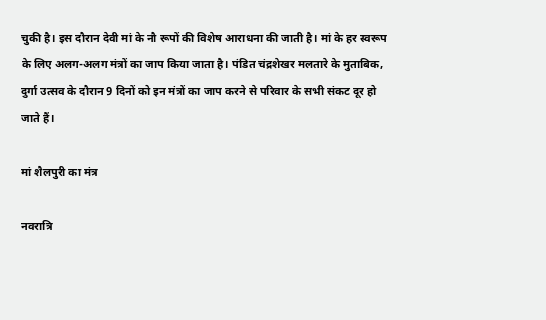चुकी है। इस दौरान देवी मां के नौ रूपों की विशेष आराधना की जाती है। मां के हर स्वरूप के लिए अलग-अलग मंत्रों का जाप किया जाता है। पंडित चंद्रशेखर मलतारे के मुताबिक, दुर्गा उत्सव के दौरान 9 दिनों को इन मंत्रों का जाप करने से परिवार के सभी संकट दूर हो जाते हैं।

मां शैलपुरी का मंत्र

नवरात्रि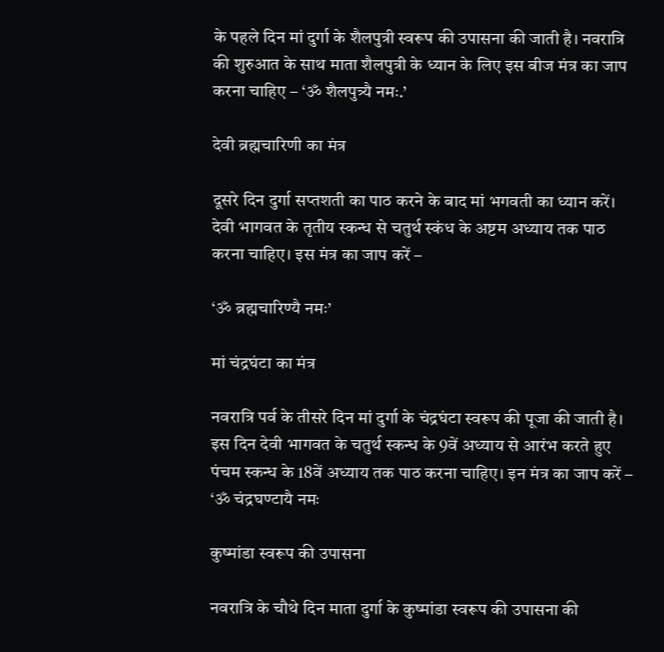के पहले दिन मां दुर्गा के शैलपुत्री स्वरूप की उपासना की जाती है। नवरात्रि की शुरुआत के साथ माता शैलपुत्री के ध्यान के लिए इस बीज मंत्र का जाप करना चाहिए – ‘ॐ शैलपुत्र्यै नमः.’

देवी ब्रह्मचारिणी का मंत्र

दूसरे दिन दुर्गा सप्तशती का पाठ करने के बाद मां भगवती का ध्यान करें। देवी भागवत के तृतीय स्कन्ध से चतुर्थ स्कंध के अष्टम अध्याय तक पाठ करना चाहिए। इस मंत्र का जाप करें –

‘ॐ ब्रह्मचारिण्यै नमः’

मां चंद्रघंटा का मंत्र

नवरात्रि पर्व के तीसरे दिन मां दुर्गा के चंद्रघंटा स्वरूप की पूजा की जाती है। इस दिन देवी भागवत के चतुर्थ स्कन्ध के 9वें अध्याय से आरंभ करते हुए पंचम स्कन्ध के 18वें अध्याय तक पाठ करना चाहिए। इन मंत्र का जाप करें – ‘ॐ चंद्रघण्टायै नमः

कुष्मांडा स्वरूप की उपासना

नवरात्रि के चौथे दिन माता दुर्गा के कुष्मांडा स्वरूप की उपासना की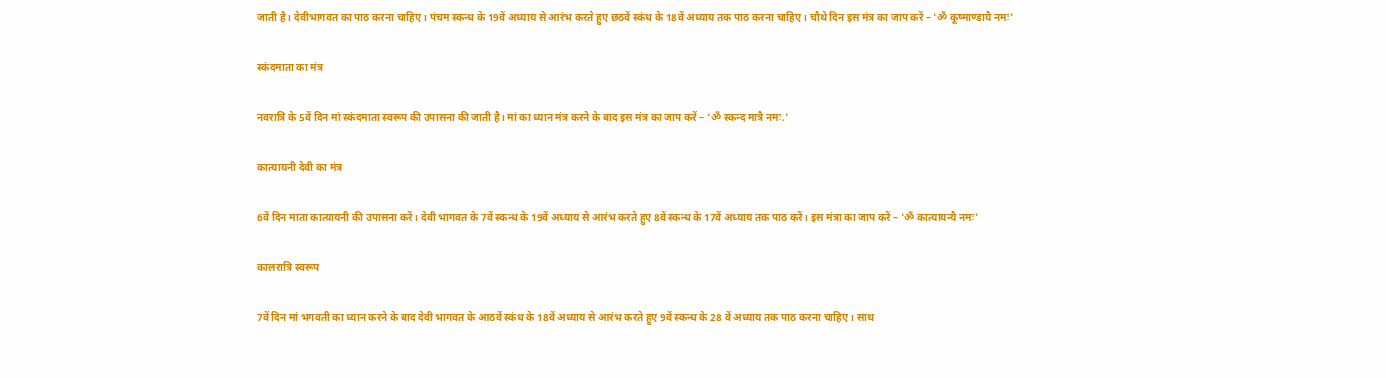जाती है। देवीभागवत का पाठ करना चाहिए। पंचम स्कन्ध के 19वें अध्याय से आरंभ करते हुए छठवें स्कंध के 18वें अध्याय तक पाठ करना चाहिए। चौथे दिन इस मंत्र का जाप करें – ‘ॐ कूष्माण्डायै नमः’

स्कंदमाता का मंत्र

नवरात्रि के 5वें दिन मां स्कंदमाता स्वरूप की उपासना की जाती है। मां का ध्यान मंत्र करने के बाद इस मंत्र का जाप करें – ‘ॐ स्कन्द मात्रै नमः.’

कात्यायनी देवी का मंत्र

6वें दिन माता कात्यायनी की उपासना करें। देवी भागवत के 7वें स्कन्ध के 19वें अध्याय से आरंभ करते हुए 8वें स्कन्ध के 17वें अध्याय तक पाठ करें। इस मंत्रा का जाप करें – ‘ॐ कात्यायन्यै नमः’

कालरात्रि स्वरूप

7वें दिन मां भगवती का ध्यान करने के बाद देवी भागवत के आठवें स्कंध के 18वें अध्याय से आरंभ करते हुए 9वें स्कन्ध के 28 वें अध्याय तक पाठ करना चाहिए। साथ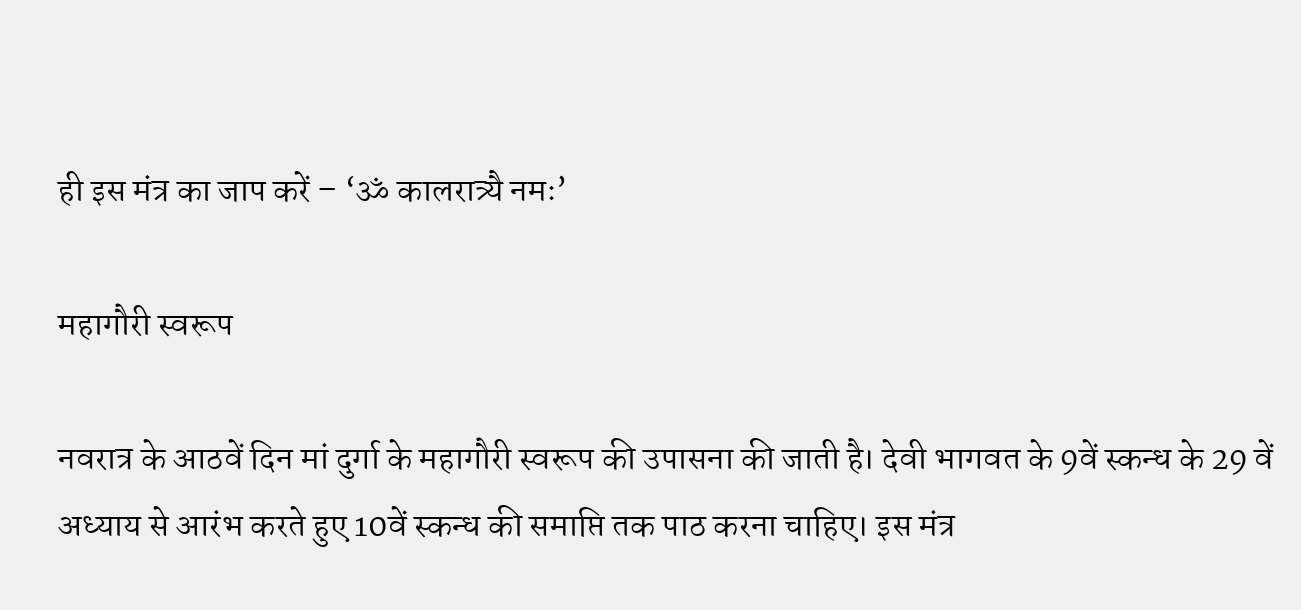ही इस मंत्र का जाप करें – ‘ॐ कालरात्र्यै नमः’

महागौरी स्वरूप

नवरात्र के आठवें दिन मां दुर्गा के महागौरी स्वरूप की उपासना की जाती है। देवी भागवत के 9वें स्कन्ध के 29 वें अध्याय से आरंभ करते हुए 10वें स्कन्ध की समाप्ति तक पाठ करना चाहिए। इस मंत्र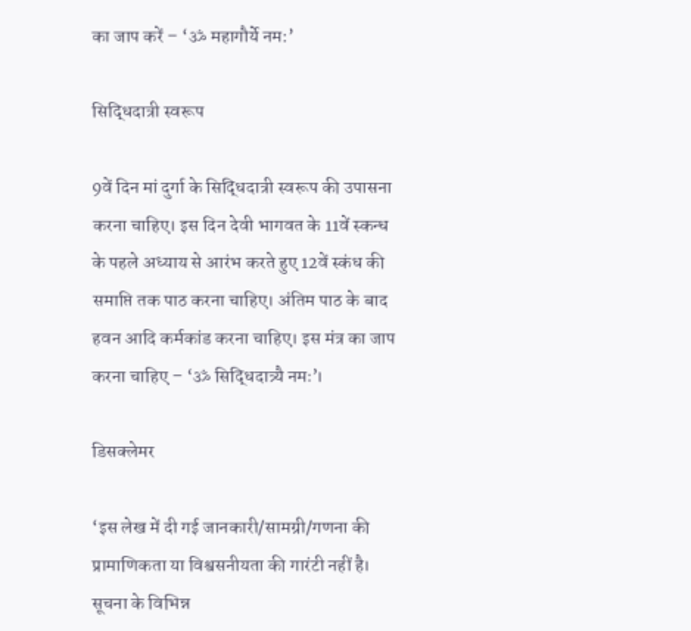का जाप करें – ‘ॐ महागौर्ये नम:’

सिद्धिदात्री स्वरूप

9वें दिन मां दुर्गा के सिद्धिदात्री स्वरूप की उपासना करना चाहिए। इस दिन देवी भागवत के 11वें स्कन्ध के पहले अध्याय से आरंभ करते हुए 12वें स्कंध की समाप्ति तक पाठ करना चाहिए। अंतिम पाठ के बाद हवन आदि कर्मकांड करना चाहिए। इस मंत्र का जाप करना चाहिए – ‘ॐ सिद्धिदात्र्यै नमः’।

डिसक्लेमर

‘इस लेख में दी गई जानकारी/सामग्री/गणना की प्रामाणिकता या विश्वसनीयता की गारंटी नहीं है। सूचना के विभिन्न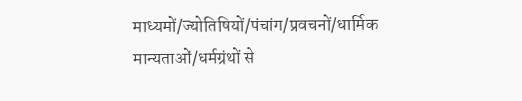माध्यमों/ज्योतिषियों/पंचांग/प्रवचनों/धार्मिक मान्यताओं/धर्मग्रंथों से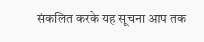संकलित करके यह सूचना आप तक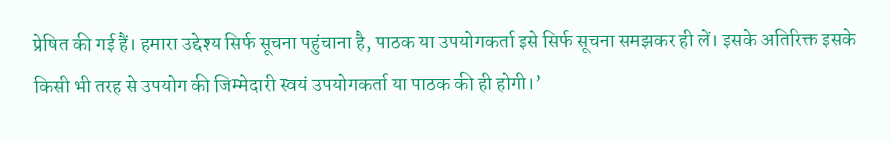प्रेषित की गई हैं। हमारा उद्देश्य सिर्फ सूचना पहुंचाना है, पाठक या उपयोगकर्ता इसे सिर्फ सूचना समझकर ही लें। इसके अतिरिक्त इसके किसी भी तरह से उपयोग की जिम्मेदारी स्वयं उपयोगकर्ता या पाठक की ही होगी।’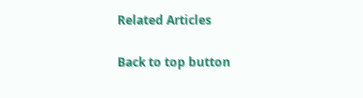Related Articles

Back to top button